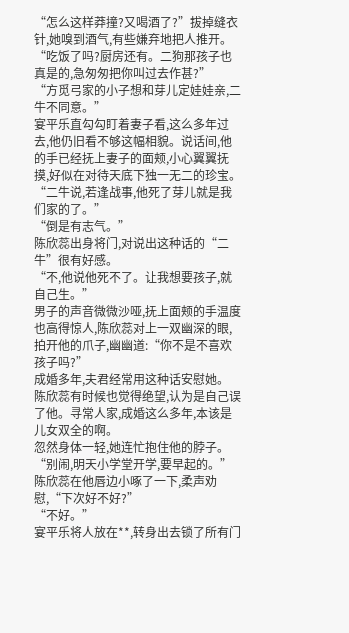“怎么这样莽撞?又喝酒了?”拔掉缝衣针,她嗅到酒气,有些嫌弃地把人推开。
“吃饭了吗?厨房还有。二狗那孩子也真是的,急匆匆把你叫过去作甚?”
“方觅弓家的小子想和芽儿定娃娃亲,二牛不同意。”
宴平乐直勾勾盯着妻子看,这么多年过去,他仍旧看不够这幅相貌。说话间,他的手已经抚上妻子的面颊,小心翼翼抚摸,好似在对待天底下独一无二的珍宝。
“二牛说,若逢战事,他死了芽儿就是我们家的了。”
“倒是有志气。”
陈欣蕊出身将门,对说出这种话的“二牛”很有好感。
“不,他说他死不了。让我想要孩子,就自己生。”
男子的声音微微沙哑,抚上面颊的手温度也高得惊人,陈欣蕊对上一双幽深的眼,拍开他的爪子,幽幽道:“你不是不喜欢孩子吗?”
成婚多年,夫君经常用这种话安慰她。
陈欣蕊有时候也觉得绝望,认为是自己误了他。寻常人家,成婚这么多年,本该是儿女双全的啊。
忽然身体一轻,她连忙抱住他的脖子。
“别闹,明天小学堂开学,要早起的。”陈欣蕊在他唇边小啄了一下,柔声劝慰,“下次好不好?”
“不好。”
宴平乐将人放在**,转身出去锁了所有门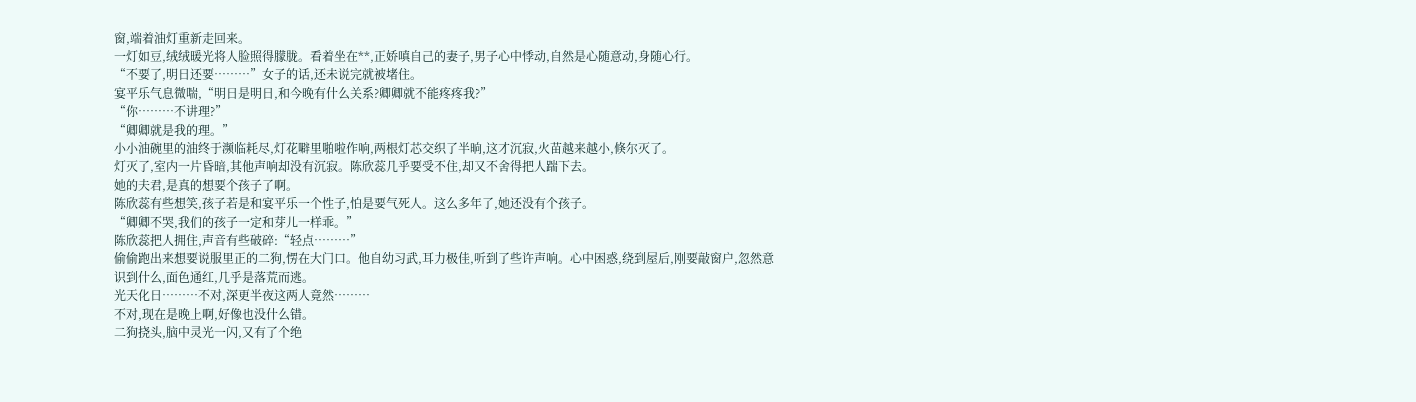窗,端着油灯重新走回来。
一灯如豆,绒绒暖光将人脸照得朦胧。看着坐在**,正娇嗔自己的妻子,男子心中悸动,自然是心随意动,身随心行。
“不要了,明日还要………”女子的话,还未说完就被堵住。
宴平乐气息微喘,“明日是明日,和今晚有什么关系?卿卿就不能疼疼我?”
“你………不讲理?”
“卿卿就是我的理。”
小小油碗里的油终于濒临耗尽,灯花噼里啪啦作响,两根灯芯交织了半晌,这才沉寂,火苗越来越小,倏尔灭了。
灯灭了,室内一片昏暗,其他声响却没有沉寂。陈欣蕊几乎要受不住,却又不舍得把人踹下去。
她的夫君,是真的想要个孩子了啊。
陈欣蕊有些想笑,孩子若是和宴平乐一个性子,怕是要气死人。这么多年了,她还没有个孩子。
“卿卿不哭,我们的孩子一定和芽儿一样乖。”
陈欣蕊把人拥住,声音有些破碎:“轻点………”
偷偷跑出来想要说服里正的二狗,愣在大门口。他自幼习武,耳力极佳,听到了些许声响。心中困惑,绕到屋后,刚要敲窗户,忽然意识到什么,面色通红,几乎是落荒而逃。
光天化日………不对,深更半夜这两人竟然………
不对,现在是晚上啊,好像也没什么错。
二狗挠头,脑中灵光一闪,又有了个绝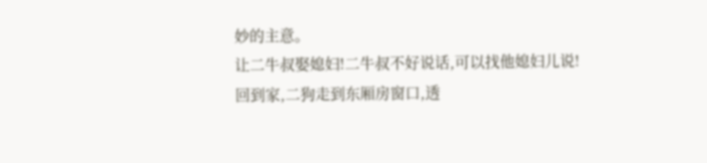妙的主意。
让二牛叔娶媳妇!二牛叔不好说话,可以找他媳妇儿说!
回到家,二狗走到东厢房窗口,透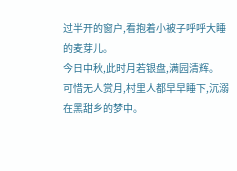过半开的窗户,看抱着小被子呼呼大睡的麦芽儿。
今日中秋,此时月若银盘,满园清辉。
可惜无人赏月,村里人都早早睡下,沉溺在黑甜乡的梦中。